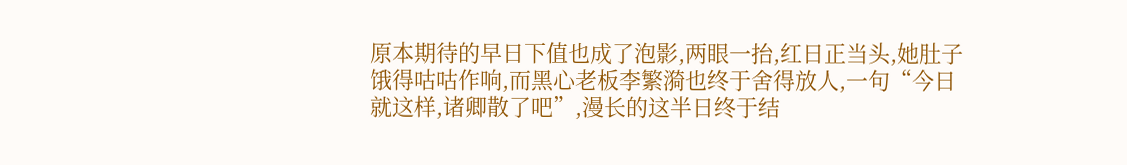原本期待的早日下值也成了泡影,两眼一抬,红日正当头,她肚子饿得咕咕作响,而黑心老板李繁漪也终于舍得放人,一句“今日就这样,诸卿散了吧”,漫长的这半日终于结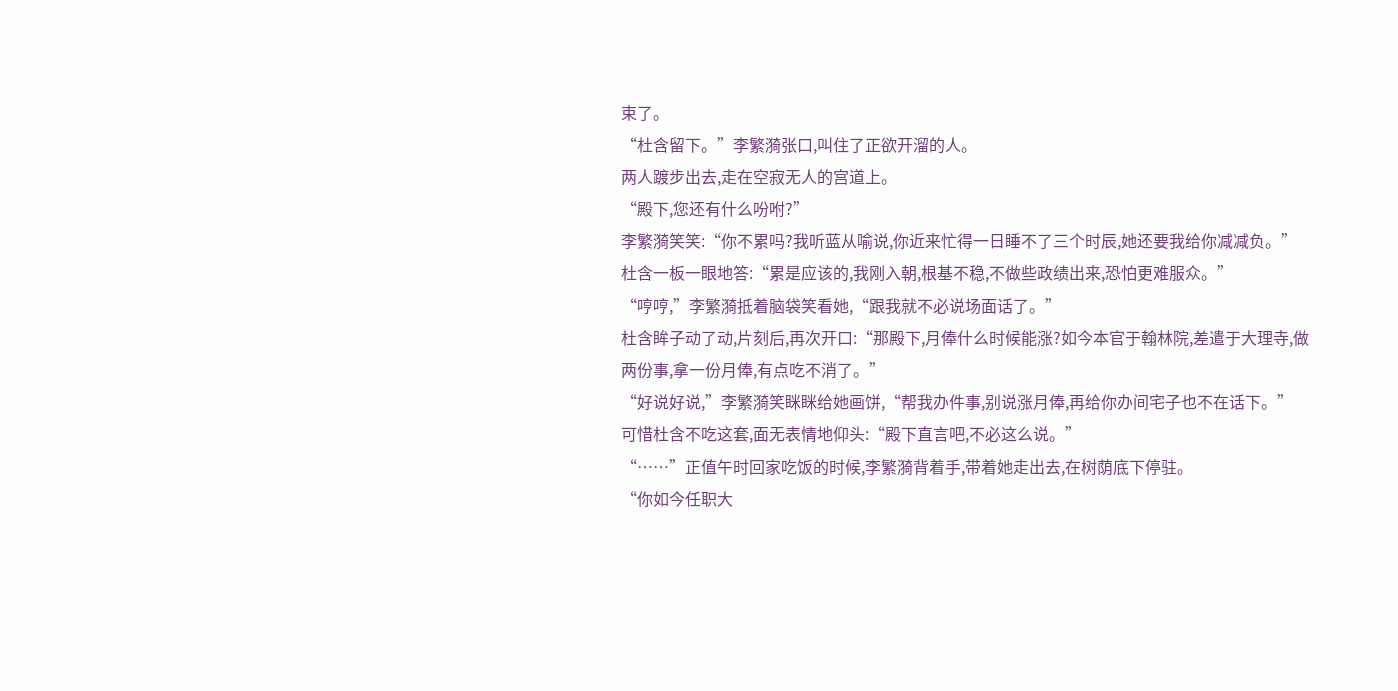束了。
“杜含留下。”李繁漪张口,叫住了正欲开溜的人。
两人踱步出去,走在空寂无人的宫道上。
“殿下,您还有什么吩咐?”
李繁漪笑笑:“你不累吗?我听蓝从喻说,你近来忙得一日睡不了三个时辰,她还要我给你减减负。”
杜含一板一眼地答:“累是应该的,我刚入朝,根基不稳,不做些政绩出来,恐怕更难服众。”
“哼哼,”李繁漪抵着脑袋笑看她,“跟我就不必说场面话了。”
杜含眸子动了动,片刻后,再次开口:“那殿下,月俸什么时候能涨?如今本官于翰林院,差遣于大理寺,做两份事,拿一份月俸,有点吃不消了。”
“好说好说,”李繁漪笑眯眯给她画饼,“帮我办件事,别说涨月俸,再给你办间宅子也不在话下。”
可惜杜含不吃这套,面无表情地仰头:“殿下直言吧,不必这么说。”
“……”正值午时回家吃饭的时候,李繁漪背着手,带着她走出去,在树荫底下停驻。
“你如今任职大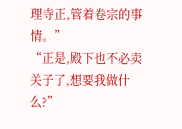理寺正,管着卷宗的事情。”
“正是,殿下也不必卖关子了,想要我做什么?”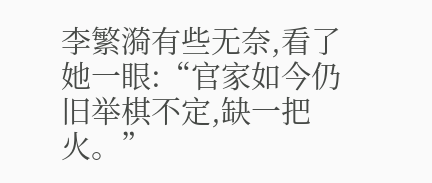李繁漪有些无奈,看了她一眼:“官家如今仍旧举棋不定,缺一把火。”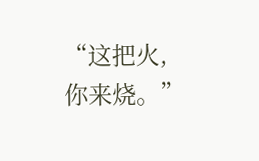“这把火,你来烧。”